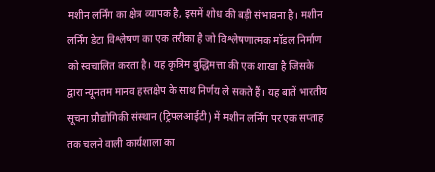मशीन लर्निंग का क्षेत्र व्यापक है, इसमें शोध की बड़ी संभावना है। मशीन लर्निंग डेटा विश्लेषण का एक तरीका है जो विश्लेषणात्मक मॉडल निर्माण को स्वचालित करता है। यह कृत्रिम बुद्धिमत्ता की एक शाखा है जिसके द्वारा न्यूनतम मानव हस्तक्षेप के साथ निर्णय ले सकते हैं। यह बातें भारतीय सूचना प्रौद्योगिकी संस्थान (ट्रिपलआईटी) में मशीन लर्निंग पर एक सप्ताह तक चलने वाली कार्यशाला का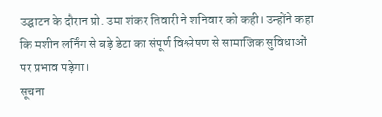उद्घाटन के दौरान प्रो. उमा शंकर तिवारी ने शनिवार को कही। उन्होंने कहा कि मशीन लर्निंग से बड़े डेटा का संपूर्ण विश्लेषण से सामाजिक सुविधाओं पर प्रभाव पड़ेगा।
सूचना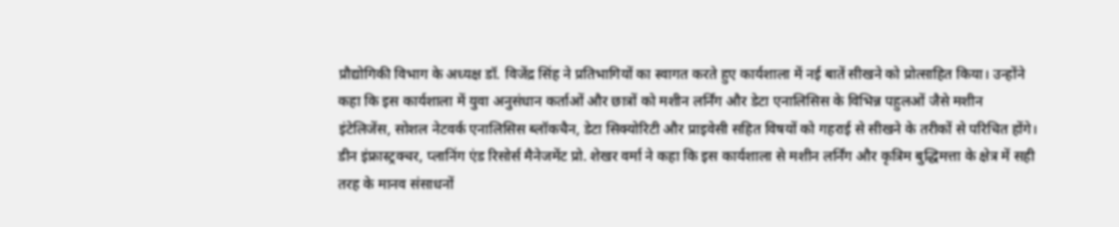प्रौद्योगिकी विभाग के अध्यक्ष डॉ. विजेंद्र सिंह ने प्रतिभागियों का स्वागत करते हुए कार्यशाला में नई बातें सीखने को प्रोत्साहित किया। उन्होंने कहा कि इस कार्यशाला में युवा अनुसंधान कर्ताओं और छात्रों को मशीन लर्निंग और डेटा एनालिसिस के विभिन्न पहुलओं जैसे मशीन इंटेलिजेंस, सोशल नेटवर्क एनालिसिस ब्लॉकचैन, डेटा सिक्योरिटी और प्राइवेसी सहित विषयों को गहराई से सीखने के तरीकों से परिचित होंगे। डीन इंफ्रास्ट्रक्चर, प्लानिंग एंड रिसोर्स मैनेजमेंट प्रो. शेखर वर्मा ने कहा कि इस कार्यशाला से मशीन लर्निंग और कृत्रिम बुद्धिमत्ता के क्षेत्र में सही तरह के मानव संसाधनों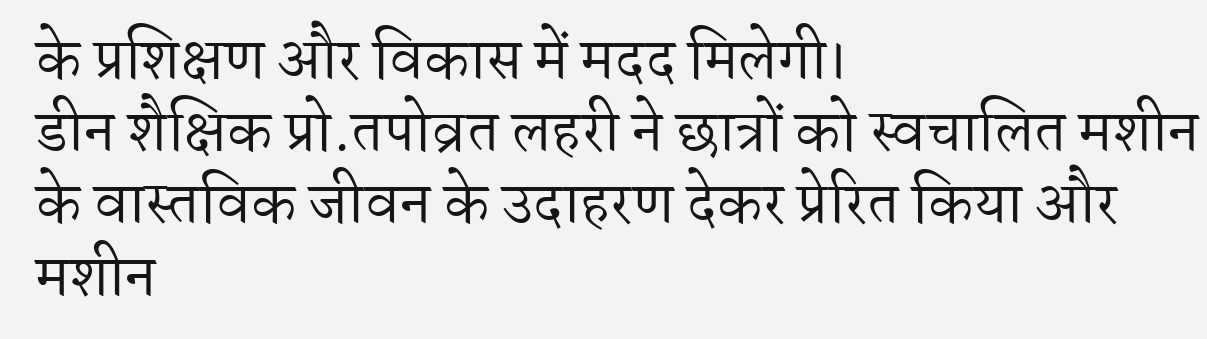के प्रशिक्षण और विकास में मदद मिलेगी।
डीन शैक्षिक प्रो.तपोव्रत लहरी ने छात्रों को स्वचालित मशीन के वास्तविक जीवन के उदाहरण देकर प्रेरित किया और मशीन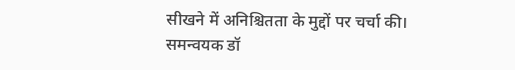सीखने में अनिश्चितता के मुद्दों पर चर्चा की। समन्वयक डॉ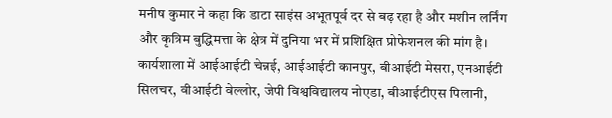मनीष कुमार ने कहा कि डाटा साइंस अभूतपूर्व दर से बढ़ रहा है और मशीन लर्निंग और कृत्रिम बुद्धिमत्ता के क्षेत्र में दुनिया भर में प्रशिक्षित प्रोफेशनल की मांग है। कार्यशाला में आईआईटी चेन्नई, आईआईटी कानपुर, बीआईटी मेसरा, एनआईटी सिलचर, वीआईटी वेल्लोर, जेपी विश्वविद्यालय नोएडा, बीआईटीएस पिलानी,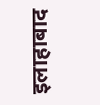इलाहाबाद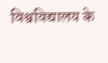विश्वविद्यालय के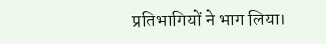प्रतिभागियों ने भाग लिया।